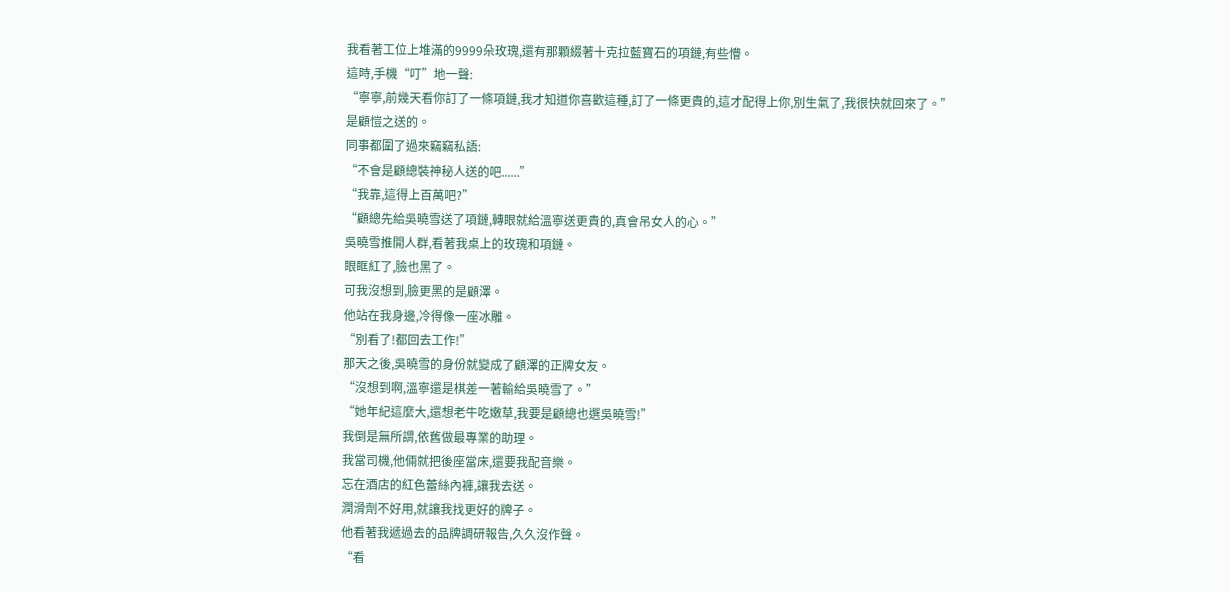我看著工位上堆滿的9999朵玫瑰,還有那顆綴著十克拉藍寶石的項鏈,有些懵。
這時,手機“叮”地一聲:
“寧寧,前幾天看你訂了一條項鏈,我才知道你喜歡這種,訂了一條更貴的,這才配得上你,別生氣了,我很快就回來了。”
是顧愷之送的。
同事都圍了過來竊竊私語:
“不會是顧總裝神秘人送的吧......”
“我靠,這得上百萬吧?”
“顧總先給吳曉雪送了項鏈,轉眼就給溫寧送更貴的,真會吊女人的心。”
吳曉雪推開人群,看著我桌上的玫瑰和項鏈。
眼眶紅了,臉也黑了。
可我沒想到,臉更黑的是顧澤。
他站在我身邊,冷得像一座冰雕。
“別看了!都回去工作!”
那天之後,吳曉雪的身份就變成了顧澤的正牌女友。
“沒想到啊,溫寧還是棋差一著輸給吳曉雪了。”
“她年紀這麼大,還想老牛吃嫩草,我要是顧總也選吳曉雪!”
我倒是無所謂,依舊做最專業的助理。
我當司機,他倆就把後座當床,還要我配音樂。
忘在酒店的紅色蕾絲內褲,讓我去送。
潤滑劑不好用,就讓我找更好的牌子。
他看著我遞過去的品牌調研報告,久久沒作聲。
“看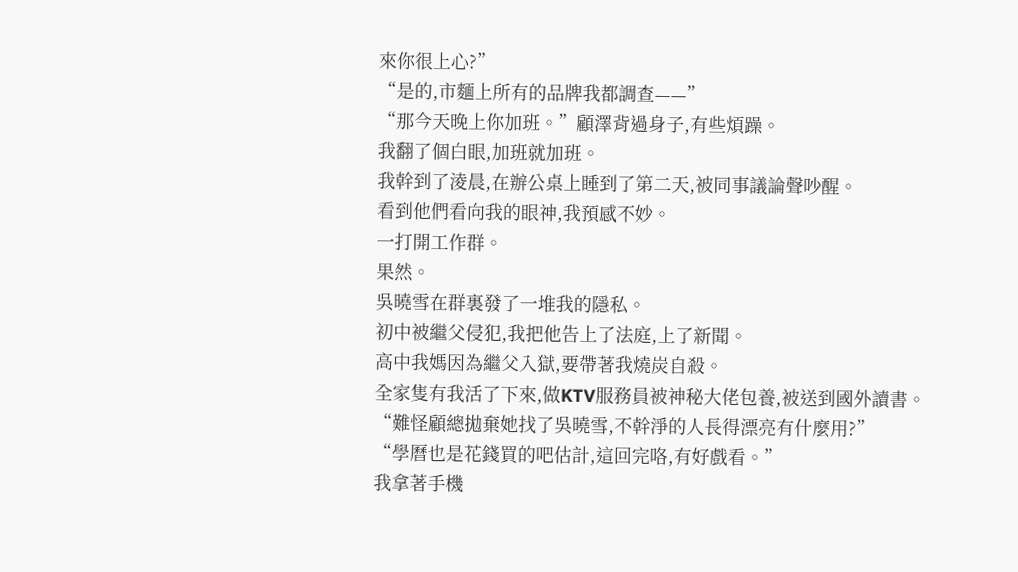來你很上心?”
“是的,市麵上所有的品牌我都調查——”
“那今天晚上你加班。”顧澤背過身子,有些煩躁。
我翻了個白眼,加班就加班。
我幹到了淩晨,在辦公桌上睡到了第二天,被同事議論聲吵醒。
看到他們看向我的眼神,我預感不妙。
一打開工作群。
果然。
吳曉雪在群裏發了一堆我的隱私。
初中被繼父侵犯,我把他告上了法庭,上了新聞。
高中我媽因為繼父入獄,要帶著我燒炭自殺。
全家隻有我活了下來,做KTV服務員被神秘大佬包養,被送到國外讀書。
“難怪顧總拋棄她找了吳曉雪,不幹淨的人長得漂亮有什麼用?”
“學曆也是花錢買的吧估計,這回完咯,有好戲看。”
我拿著手機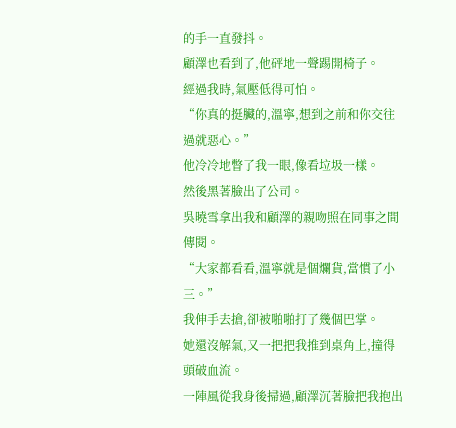的手一直發抖。
顧澤也看到了,他砰地一聲踢開椅子。
經過我時,氣壓低得可怕。
“你真的挺臟的,溫寧,想到之前和你交往過就惡心。”
他冷冷地瞥了我一眼,像看垃圾一樣。
然後黑著臉出了公司。
吳曉雪拿出我和顧澤的親吻照在同事之間傳閱。
“大家都看看,溫寧就是個爛貨,當慣了小三。”
我伸手去搶,卻被啪啪打了幾個巴掌。
她還沒解氣,又一把把我推到桌角上,撞得頭破血流。
一陣風從我身後掃過,顧澤沉著臉把我抱出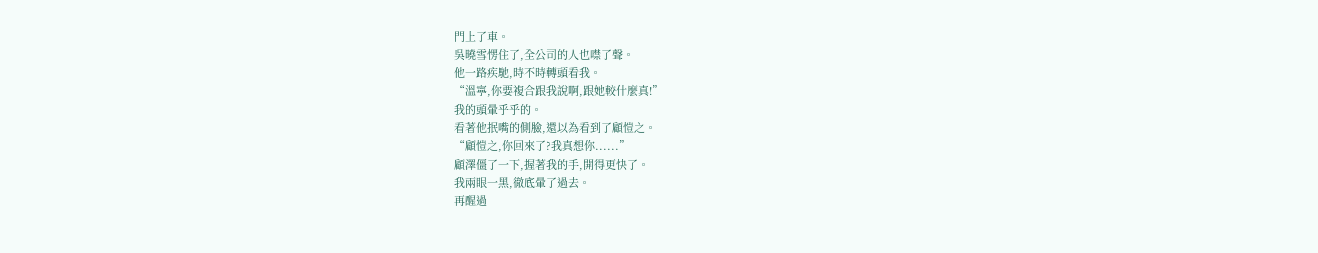門上了車。
吳曉雪愣住了,全公司的人也噤了聲。
他一路疾馳,時不時轉頭看我。
“溫寧,你要複合跟我說啊,跟她較什麼真!”
我的頭暈乎乎的。
看著他抿嘴的側臉,還以為看到了顧愷之。
“顧愷之,你回來了?我真想你......”
顧澤僵了一下,握著我的手,開得更快了。
我兩眼一黑,徹底暈了過去。
再醒過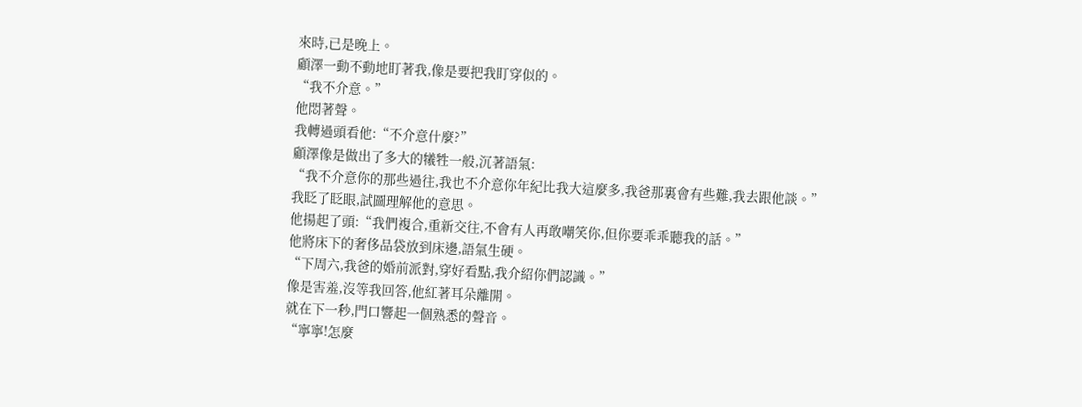來時,已是晚上。
顧澤一動不動地盯著我,像是要把我盯穿似的。
“我不介意。”
他悶著聲。
我轉過頭看他:“不介意什麼?”
顧澤像是做出了多大的犧牲一般,沉著語氣:
“我不介意你的那些過往,我也不介意你年紀比我大這麼多,我爸那裏會有些難,我去跟他談。”
我眨了眨眼,試圖理解他的意思。
他揚起了頭:“我們複合,重新交往,不會有人再敢嘲笑你,但你要乖乖聽我的話。”
他將床下的奢侈品袋放到床邊,語氣生硬。
“下周六,我爸的婚前派對,穿好看點,我介紹你們認識。”
像是害羞,沒等我回答,他紅著耳朵離開。
就在下一秒,門口響起一個熟悉的聲音。
“寧寧!怎麼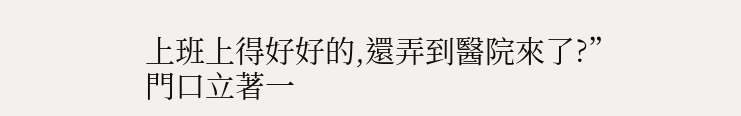上班上得好好的,還弄到醫院來了?”
門口立著一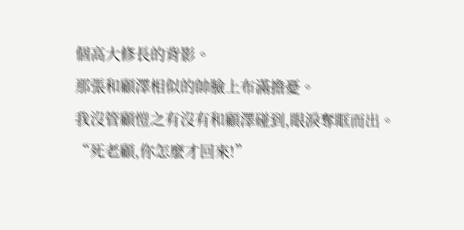個高大修長的背影。
那張和顧澤相似的帥臉上布滿擔憂。
我沒管顧愷之有沒有和顧澤碰到,眼淚奪眶而出。
“死老顧,你怎麼才回來!”